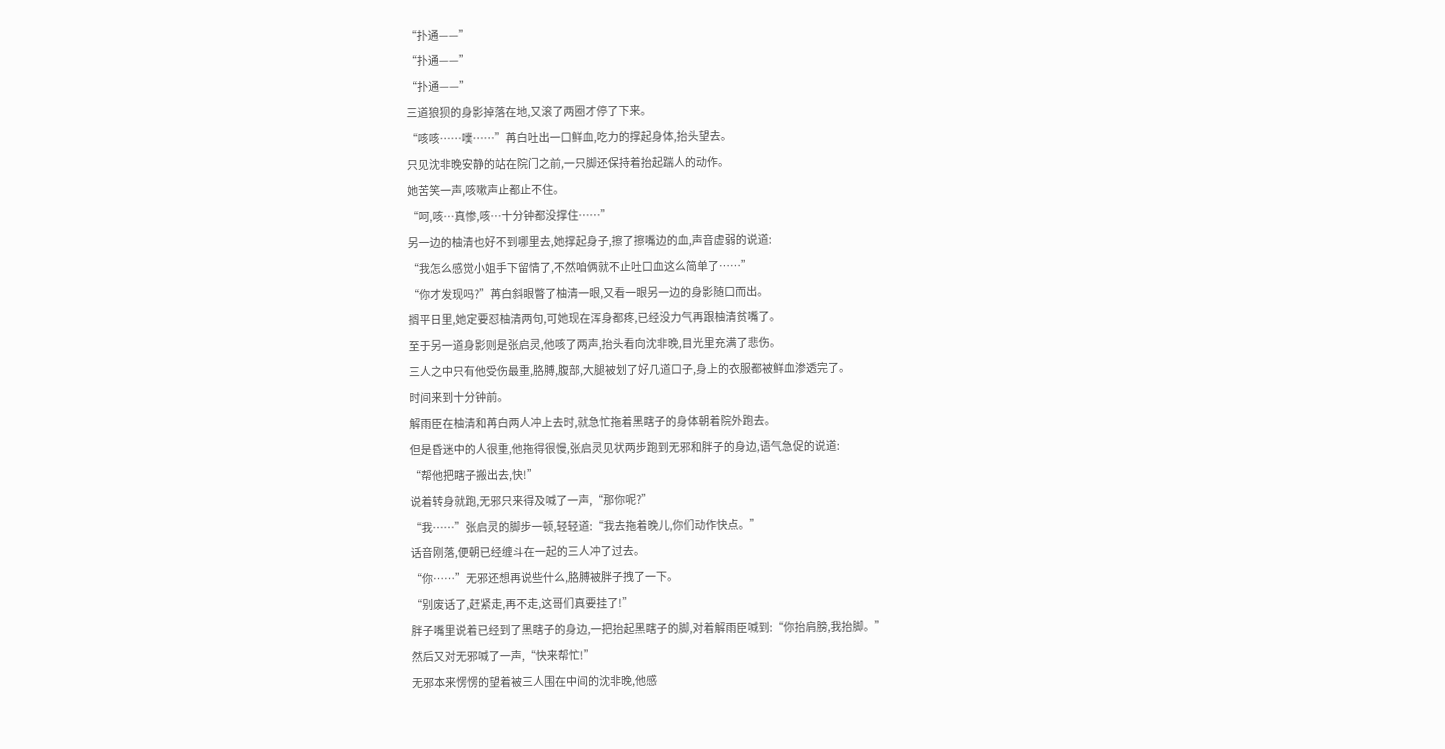“扑通——”
“扑通——”
“扑通——”
三道狼狈的身影掉落在地,又滚了两圈才停了下来。
“咳咳……噗……”苒白吐出一口鲜血,吃力的撑起身体,抬头望去。
只见沈非晚安静的站在院门之前,一只脚还保持着抬起踹人的动作。
她苦笑一声,咳嗽声止都止不住。
“呵,咳…真惨,咳…十分钟都没撑住……”
另一边的柚清也好不到哪里去,她撑起身子,擦了擦嘴边的血,声音虚弱的说道:
“我怎么感觉小姐手下留情了,不然咱俩就不止吐口血这么简单了……”
“你才发现吗?”苒白斜眼瞥了柚清一眼,又看一眼另一边的身影随口而出。
搁平日里,她定要怼柚清两句,可她现在浑身都疼,已经没力气再跟柚清贫嘴了。
至于另一道身影则是张启灵,他咳了两声,抬头看向沈非晚,目光里充满了悲伤。
三人之中只有他受伤最重,胳膊,腹部,大腿被划了好几道口子,身上的衣服都被鲜血渗透完了。
时间来到十分钟前。
解雨臣在柚清和苒白两人冲上去时,就急忙拖着黑瞎子的身体朝着院外跑去。
但是昏迷中的人很重,他拖得很慢,张启灵见状两步跑到无邪和胖子的身边,语气急促的说道:
“帮他把瞎子搬出去,快!”
说着转身就跑,无邪只来得及喊了一声,“那你呢?”
“我……”张启灵的脚步一顿,轻轻道:“我去拖着晚儿,你们动作快点。”
话音刚落,便朝已经缠斗在一起的三人冲了过去。
“你……”无邪还想再说些什么,胳膊被胖子拽了一下。
“别废话了,赶紧走,再不走,这哥们真要挂了!”
胖子嘴里说着已经到了黑瞎子的身边,一把抬起黑瞎子的脚,对着解雨臣喊到:“你抬肩膀,我抬脚。”
然后又对无邪喊了一声,“快来帮忙!”
无邪本来愣愣的望着被三人围在中间的沈非晚,他感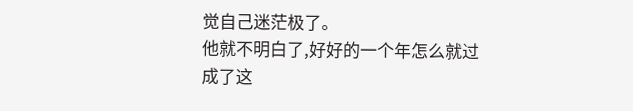觉自己迷茫极了。
他就不明白了,好好的一个年怎么就过成了这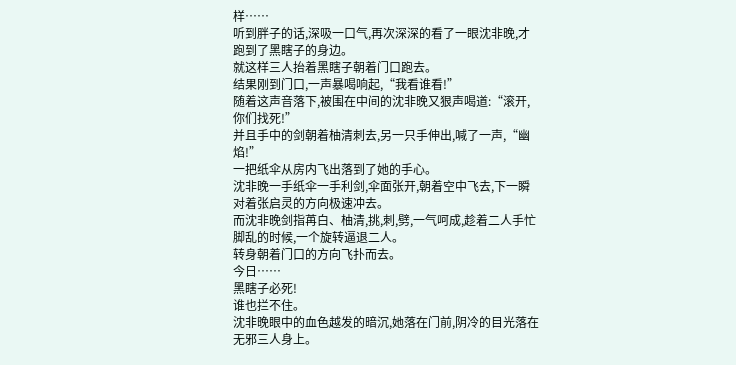样……
听到胖子的话,深吸一口气,再次深深的看了一眼沈非晚,才跑到了黑瞎子的身边。
就这样三人抬着黑瞎子朝着门口跑去。
结果刚到门口,一声暴喝响起,“我看谁看!”
随着这声音落下,被围在中间的沈非晚又狠声喝道:“滚开,你们找死!”
并且手中的剑朝着柚清刺去,另一只手伸出,喊了一声,“幽焰!”
一把纸伞从房内飞出落到了她的手心。
沈非晚一手纸伞一手利剑,伞面张开,朝着空中飞去,下一瞬对着张启灵的方向极速冲去。
而沈非晚剑指苒白、柚清,挑,刺,劈,一气呵成,趁着二人手忙脚乱的时候,一个旋转逼退二人。
转身朝着门口的方向飞扑而去。
今日……
黑瞎子必死!
谁也拦不住。
沈非晚眼中的血色越发的暗沉,她落在门前,阴冷的目光落在无邪三人身上。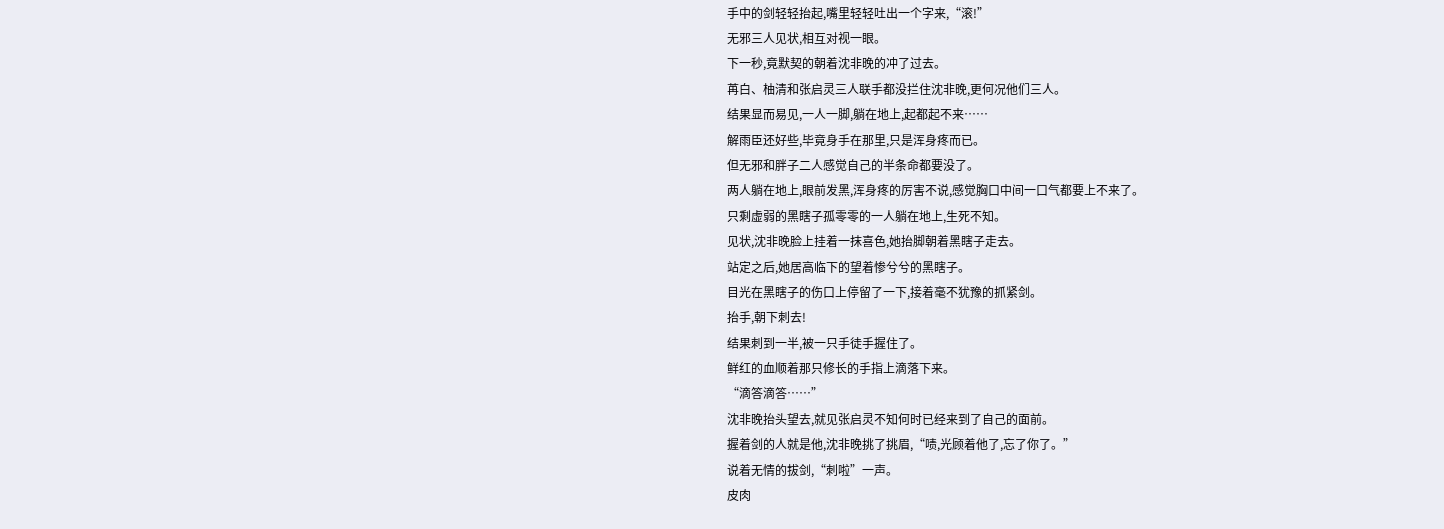手中的剑轻轻抬起,嘴里轻轻吐出一个字来,“滚!”
无邪三人见状,相互对视一眼。
下一秒,竟默契的朝着沈非晚的冲了过去。
苒白、柚清和张启灵三人联手都没拦住沈非晚,更何况他们三人。
结果显而易见,一人一脚,躺在地上,起都起不来……
解雨臣还好些,毕竟身手在那里,只是浑身疼而已。
但无邪和胖子二人感觉自己的半条命都要没了。
两人躺在地上,眼前发黑,浑身疼的厉害不说,感觉胸口中间一口气都要上不来了。
只剩虚弱的黑瞎子孤零零的一人躺在地上,生死不知。
见状,沈非晚脸上挂着一抹喜色,她抬脚朝着黑瞎子走去。
站定之后,她居高临下的望着惨兮兮的黑瞎子。
目光在黑瞎子的伤口上停留了一下,接着毫不犹豫的抓紧剑。
抬手,朝下刺去!
结果刺到一半,被一只手徒手握住了。
鲜红的血顺着那只修长的手指上滴落下来。
“滴答滴答……”
沈非晚抬头望去,就见张启灵不知何时已经来到了自己的面前。
握着剑的人就是他,沈非晚挑了挑眉,“啧,光顾着他了,忘了你了。”
说着无情的拔剑,“刺啦”一声。
皮肉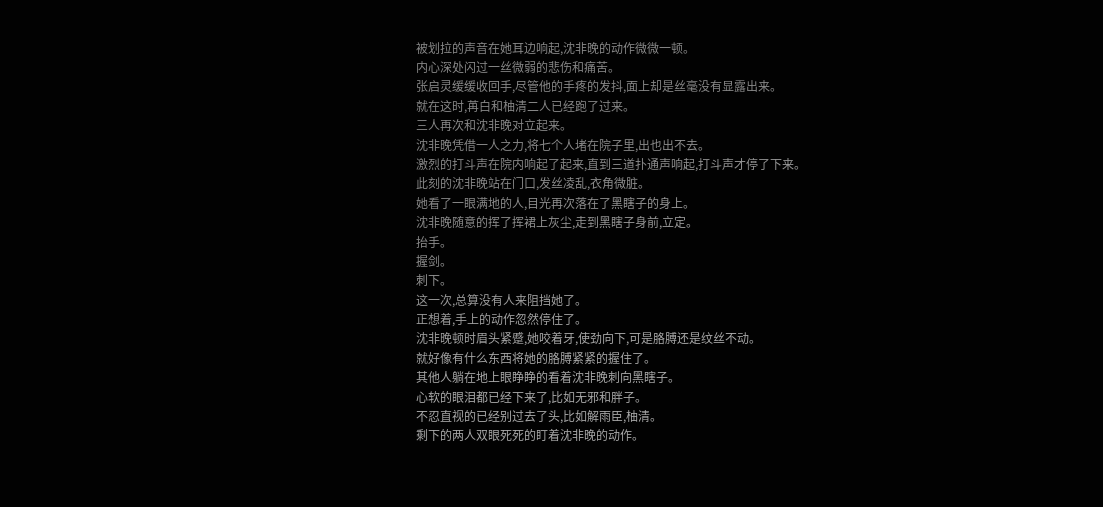被划拉的声音在她耳边响起,沈非晚的动作微微一顿。
内心深处闪过一丝微弱的悲伤和痛苦。
张启灵缓缓收回手,尽管他的手疼的发抖,面上却是丝毫没有显露出来。
就在这时,苒白和柚清二人已经跑了过来。
三人再次和沈非晚对立起来。
沈非晚凭借一人之力,将七个人堵在院子里,出也出不去。
激烈的打斗声在院内响起了起来,直到三道扑通声响起,打斗声才停了下来。
此刻的沈非晚站在门口,发丝凌乱,衣角微脏。
她看了一眼满地的人,目光再次落在了黑瞎子的身上。
沈非晚随意的挥了挥裙上灰尘,走到黑瞎子身前,立定。
抬手。
握剑。
刺下。
这一次,总算没有人来阻挡她了。
正想着,手上的动作忽然停住了。
沈非晚顿时眉头紧蹙,她咬着牙,使劲向下,可是胳膊还是纹丝不动。
就好像有什么东西将她的胳膊紧紧的握住了。
其他人躺在地上眼睁睁的看着沈非晚刺向黑瞎子。
心软的眼泪都已经下来了,比如无邪和胖子。
不忍直视的已经别过去了头,比如解雨臣,柚清。
剩下的两人双眼死死的盯着沈非晚的动作。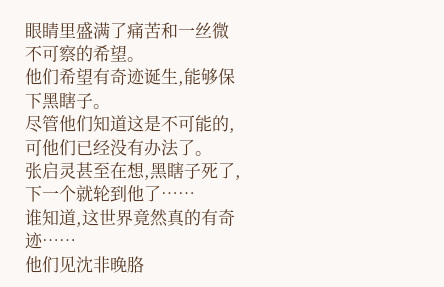眼睛里盛满了痛苦和一丝微不可察的希望。
他们希望有奇迹诞生,能够保下黑瞎子。
尽管他们知道这是不可能的,可他们已经没有办法了。
张启灵甚至在想,黑瞎子死了,下一个就轮到他了……
谁知道,这世界竟然真的有奇迹……
他们见沈非晚胳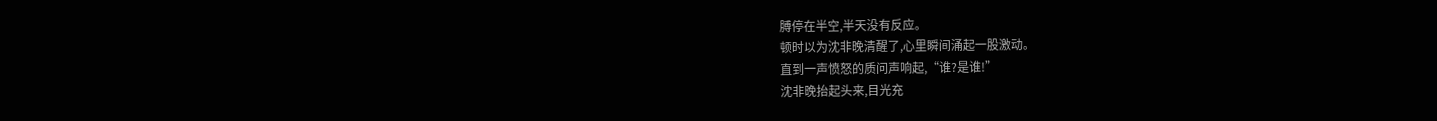膊停在半空,半天没有反应。
顿时以为沈非晚清醒了,心里瞬间涌起一股激动。
直到一声愤怒的质问声响起,“谁?是谁!”
沈非晚抬起头来,目光充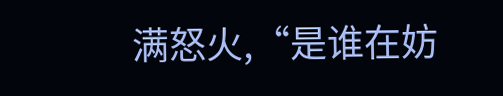满怒火,“是谁在妨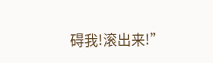碍我!滚出来!”